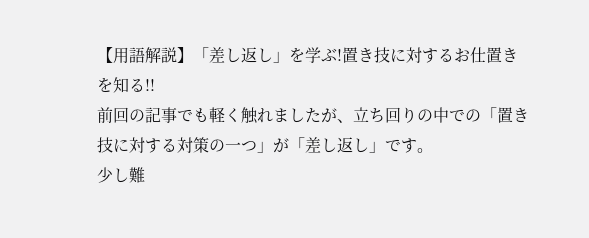【用語解説】「差し返し」を学ぶ!置き技に対するお仕置きを知る!!
前回の記事でも軽く触れましたが、立ち回りの中での「置き技に対する対策の一つ」が「差し返し」です。
少し難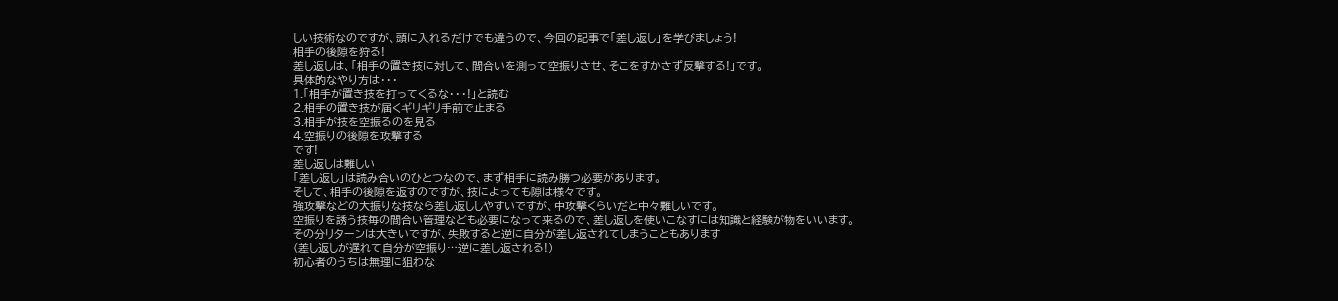しい技術なのですが、頭に入れるだけでも違うので、今回の記事で「差し返し」を学びましょう!
相手の後隙を狩る!
差し返しは、「相手の置き技に対して、間合いを測って空振りさせ、そこをすかさず反撃する!」です。
具体的なやり方は・・・
1.「相手が置き技を打ってくるな・・・!」と読む
2.相手の置き技が届くギリギリ手前で止まる
3.相手が技を空振るのを見る
4.空振りの後隙を攻撃する
です!
差し返しは難しい
「差し返し」は読み合いのひとつなので、まず相手に読み勝つ必要があります。
そして、相手の後隙を返すのですが、技によっても隙は様々です。
強攻撃などの大振りな技なら差し返ししやすいですが、中攻撃くらいだと中々難しいです。
空振りを誘う技毎の間合い管理なども必要になって来るので、差し返しを使いこなすには知識と経験が物をいいます。
その分リターンは大きいですが、失敗すると逆に自分が差し返されてしまうこともあります
(差し返しが遅れて自分が空振り…逆に差し返される!)
初心者のうちは無理に狙わな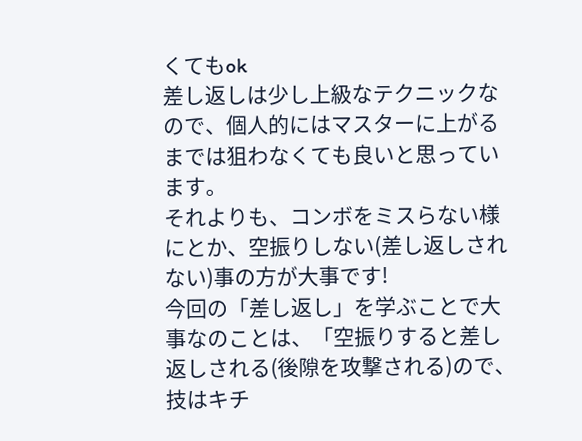くてもok
差し返しは少し上級なテクニックなので、個人的にはマスターに上がるまでは狙わなくても良いと思っています。
それよりも、コンボをミスらない様にとか、空振りしない(差し返しされない)事の方が大事です!
今回の「差し返し」を学ぶことで大事なのことは、「空振りすると差し返しされる(後隙を攻撃される)ので、技はキチ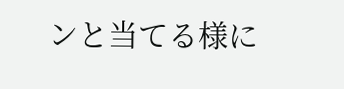ンと当てる様に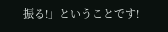振る!」ということです!